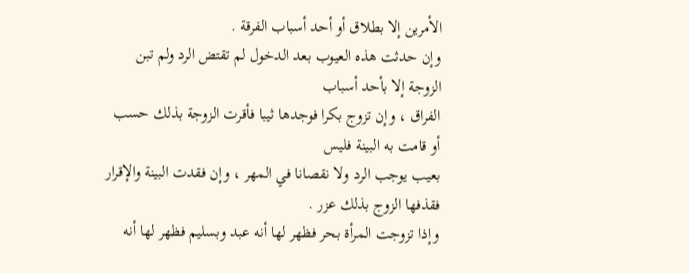الأمرين إلا بطلاق أو أحد أسباب الفرقة .
وإن حدثت هذه العيوب بعد الدخول لم تقتض الرد ولم تبن الزوجة إلا بأحد أسباب
الفراق ، وإن تزوج بكرا فوجدها ثيبا فأقرت الزوجة بذلك حسب أو قامت به البينة فليس
بعيب يوجب الرد ولا نقصانا في المهر ، وإن فقدت البينة والإقرار فقذفها الزوج بذلك عزر .
وإذا تزوجت المرأة بحر فظهر لها أنه عبد وبسليم فظهر لها أنه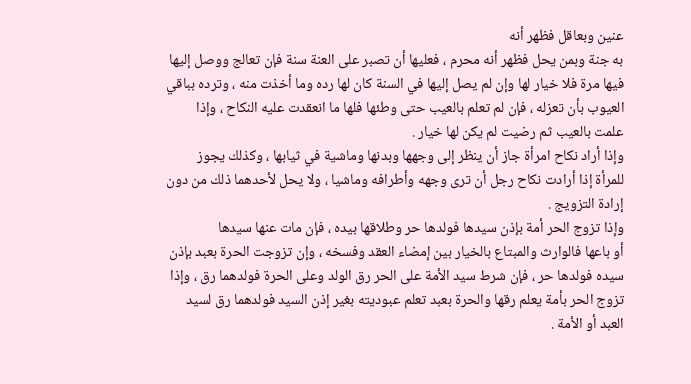عنين وبعاقل فظهر أنه
به جنة وبمن يحل فظهر أنه محرم ، فعليها أن تصبر على العنة سنة فإن تعالج ووصل إليها
فيها مرة فلا خيار لها وإن لم يصل إليها في السنة كان لها رده وما أخذت منه ، وترده بباقي
العيوب بأن تعزله ، فإن لم تعلم بالعيب حتى وطئها فلها ما انعقدت عليه النكاح ، وإذا
علمت بالعيب ثم رضيت لم يكن لها خيار .
وإذا أراد نكاح امرأة جاز أن ينظر إلى وجهها وبدنها وماشية في ثيابها ، وكذلك يجوز
للمرأة إذا أرادت نكاح رجل أن ترى وجهه وأطرافه وماشيا ، ولا يحل لأحدهما ذلك من دون
إرادة التزويج .
وإذا تزوج الحر أمة بإذن سيدها فولدها حر وطلاقها بيده ، فإن مات عنها سيدها
أو باعها فالوارث والمبتاع بالخيار بين إمضاء العقد وفسخه ، وإن تزوجت الحرة بعبد بإذن
سيده فولدها حر ، فإن شرط سيد الأمة على الحر رق الولد وعلى الحرة فولدهما رق ، وإذا
تزوج الحر بأمة يعلم رقها والحرة بعبد تعلم عبوديته بغير إذن السيد فولدهما رق لسيد
العبد أو الأمة .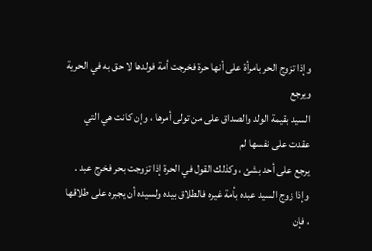وإذا تزوج الحر بامرأة على أنها حرة فخرجت أمة فولدها لا حق به في الحرية ويرجع
السيد بقيمة الولد والصداق على من تولى أمرها ، وإن كانت هي التي عقدت على نفسها لم
يرجع على أحد بشئ ، وكذلك القول في الحرة إذا تزوجت بحر فخرج عبد .
وإذا زوج السيد عبده بأمة غيره فالطلاق بيده ولسيده أن يجبره على طلاقها ، فإن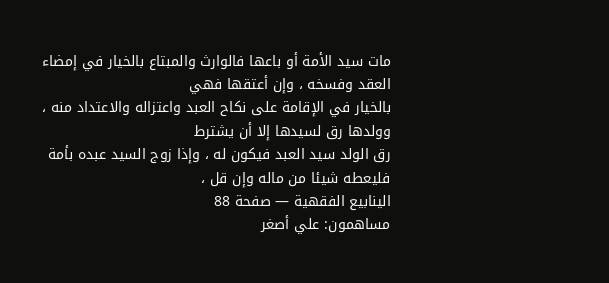مات سيد الأمة أو باعها فالوارث والمبتاع بالخيار في إمضاء العقد وفسخه ، وإن أعتقها فهي
بالخيار في الإقامة على نكاح العبد واعتزاله والاعتداد منه ، وولدها رق لسيدها إلا أن يشترط
رق الولد سيد العبد فيكون له ، وإذا زوج السيد عبده بأمة فليعطه شيئا من ماله وإن قل ،
الينابيع الفقهية — صفحة 88
مساهمون: علي أصغر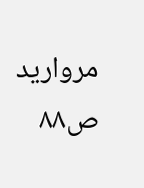مرواريد
ص٨٨